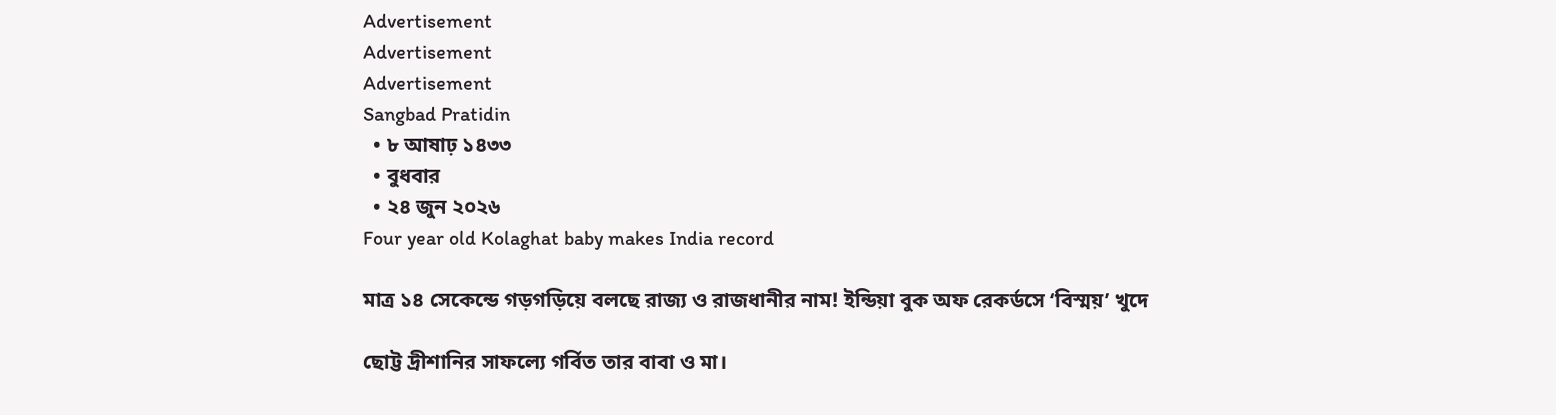Advertisement
Advertisement
Advertisement
Sangbad Pratidin
  • ৮ আষাঢ় ১৪৩৩
  • বুধবার
  • ২৪ জুন ২০২৬
Four year old Kolaghat baby makes India record

মাত্র ১৪ সেকেন্ডে গড়গড়িয়ে বলছে রাজ্য ও রাজধানীর নাম! ইন্ডিয়া বুক অফ রেকর্ডসে ‘বিস্ময়’ খুদে

ছোট্ট দ্রীশানির সাফল্যে গর্বিত তার বাবা ও মা।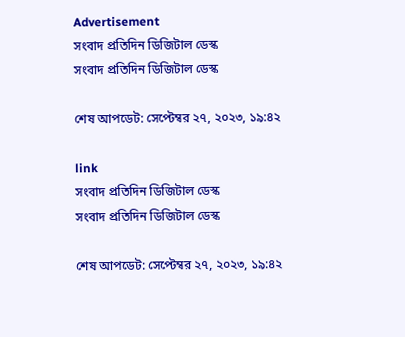Advertisement
সংবাদ প্রতিদিন ডিজিটাল ডেস্ক
সংবাদ প্রতিদিন ডিজিটাল ডেস্ক

শেষ আপডেট: সেপ্টেম্বর ২৭, ২০২৩, ১৯:৪২

link
সংবাদ প্রতিদিন ডিজিটাল ডেস্ক
সংবাদ প্রতিদিন ডিজিটাল ডেস্ক

শেষ আপডেট: সেপ্টেম্বর ২৭, ২০২৩, ১৯:৪২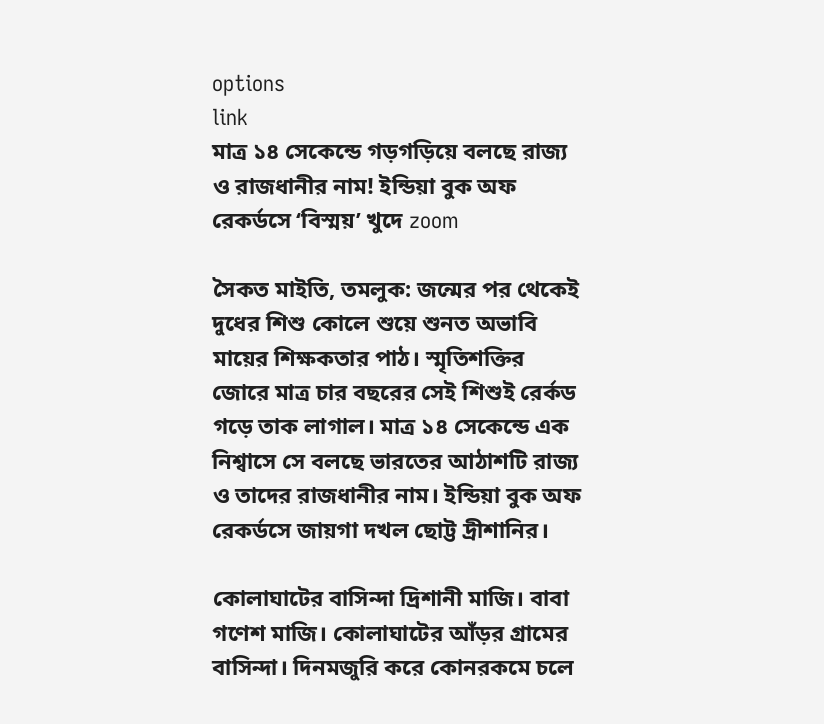options
link
মাত্র ১৪ সেকেন্ডে গড়গড়িয়ে বলছে রাজ্য ও রাজধানীর নাম! ইন্ডিয়া বুক অফ রেকর্ডসে ‘বিস্ময়’ খুদে zoom

সৈকত মাইতি, তমলুক: জন্মের পর থেকেই দুধের শিশু কোলে শুয়ে শুনত অভাবি মায়ের শিক্ষকতার পাঠ। স্মৃতিশক্তির জোরে মাত্র চার বছরের সেই শিশুই রের্কড গড়ে তাক লাগাল। মাত্র ১৪ সেকেন্ডে এক নিশ্বাসে সে বলছে ভারতের আঠাশটি রাজ্য ও তাদের রাজধানীর নাম। ইন্ডিয়া বুক অফ রেকর্ডসে জায়গা দখল ছোট্ট দ্রীশানির।

কোলাঘাটের বাসিন্দা দ্রিশানী মাজি। বাবা গণেশ মাজি। কোলাঘাটের আঁড়র গ্রামের বাসিন্দা। দিনমজুরি করে কোনরকমে চলে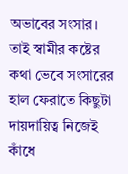অভাবের সংসার। তাই স্বামীর কষ্টের কথা ভেবে সংসারের হাল ফেরাতে কিছুটা দায়দায়িত্ব নিজেই কাঁধে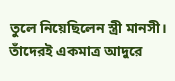তুলে নিয়েছিলেন স্ত্রী মানসী। তাঁদেরই একমাত্র আদুরে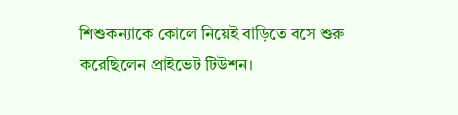শিশুকন্যাকে কোলে নিয়েই বাড়িতে বসে শুরু করেছিলেন প্রাইভেট টিউশন।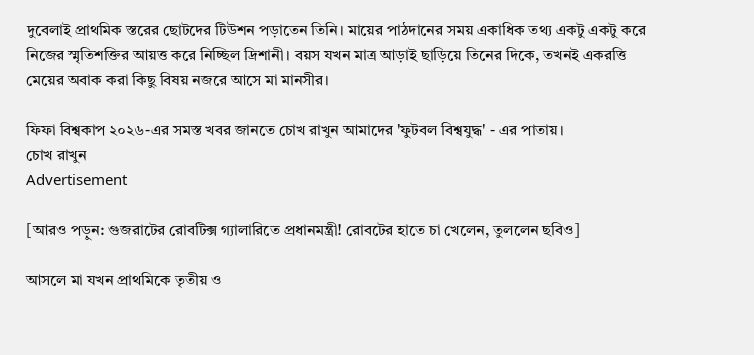দুবেলাই প্রাথমিক স্তরের ছোটদের টিউশন পড়াতেন তিনি। মায়ের পাঠদানের সময় একাধিক তথ্য একটু একটু করে নিজের স্মৃতিশক্তির আয়ত্ত করে নিচ্ছিল দ্রিশানী। বয়স যখন মাত্র আড়াই ছাড়িয়ে তিনের দিকে, তখনই একরত্তি মেয়ের অবাক করা কিছু বিষয় নজরে আসে মা মানসীর।

ফিফা বিশ্বকাপ ২০২৬-এর সমস্ত খবর জানতে চোখ রাখুন আমাদের 'ফুটবল বিশ্বযুদ্ধ' - এর পাতায়।
চোখ রাখুন
Advertisement

[আরও পড়ুন: গুজরাটের রোবটিক্স গ্যালারিতে প্রধানমন্ত্রী! রোবটের হাতে চা খেলেন, তুললেন ছবিও]

আসলে মা যখন প্রাথমিকে তৃতীয় ও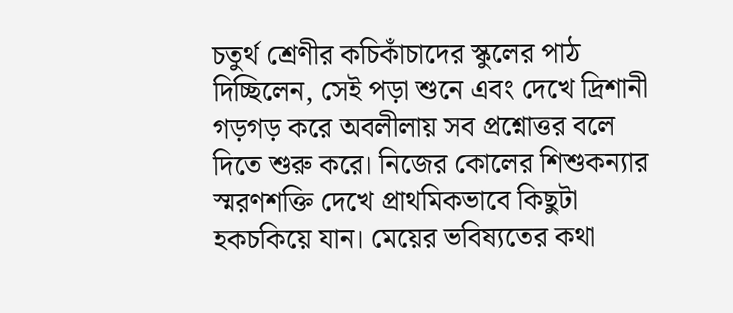চতুর্থ শ্রেণীর কচিকাঁচাদের স্কুলের পাঠ দিচ্ছিলেন, সেই পড়া শুনে এবং দেখে দ্রিশানী গড়গড় করে অবলীলায় সব প্রশ্নোত্তর বলে দিতে শুরু করে। নিজের কোলের শিশুকন্যার  স্মরণশক্তি দেখে প্রাথমিকভাবে কিছুটা হকচকিয়ে যান। মেয়ের ভবিষ্যতের কথা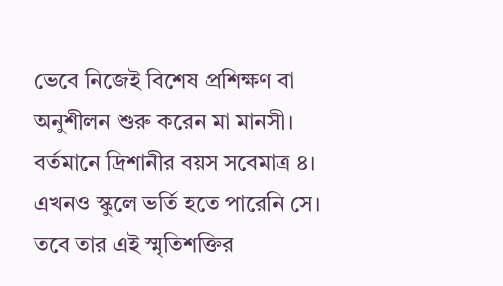ভেবে নিজেই বিশেষ প্রশিক্ষণ বা অনুশীলন শুরু করেন মা মানসী। বর্তমানে দ্রিশানীর বয়স সবেমাত্র ৪। এখনও স্কুলে ভর্তি হতে পারেনি সে। তবে তার এই স্মৃতিশক্তির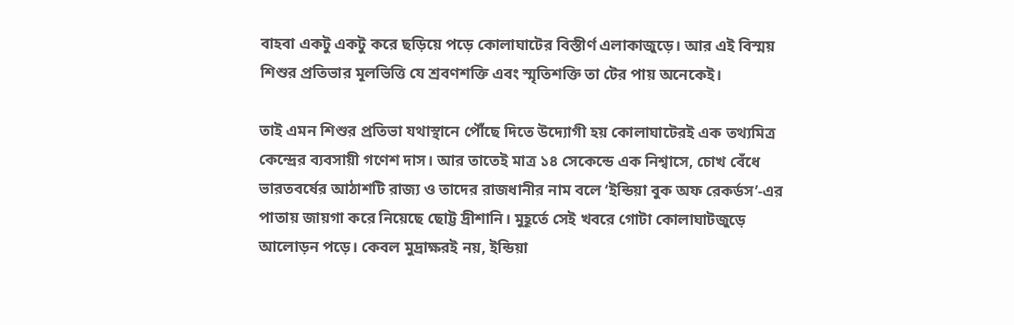বাহবা একটু একটু করে ছড়িয়ে পড়ে কোলাঘাটের বিস্তীর্ণ এলাকাজুড়ে। আর এই বিস্ময় শিশুর প্রতিভার মূলভিত্তি যে শ্রবণশক্তি এবং স্মৃতিশক্তি তা টের পায় অনেকেই।

তাই এমন শিশুর প্রতিভা যথাস্থানে পৌঁছে দিতে উদ্যোগী হয় কোলাঘাটেরই এক তথ্যমিত্র কেন্দ্রের ব্যবসায়ী গণেশ দাস। আর তাতেই মাত্র ১৪ সেকেন্ডে এক নিশ্বাসে, চোখ বেঁধে ভারতবর্ষের আঠাশটি রাজ্য ও তাদের রাজধানীর নাম বলে ‘ইন্ডিয়া বুক অফ রেকর্ডস’-এর পাতায় জায়গা করে নিয়েছে ছোট্ট দ্রীশানি। মুহূর্তে সেই খবরে গোটা কোলাঘাটজুড়ে আলোড়ন পড়ে। কেবল মুদ্রাক্ষরই নয়, ইন্ডিয়া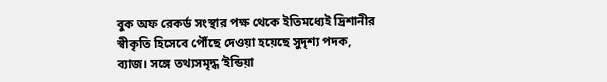বুক অফ রেকর্ড সংস্থার পক্ষ থেকে ইতিমধ্যেই দ্রিশানীর স্বীকৃতি হিসেবে পৌঁছে দেওয়া হয়েছে সুদৃশ্য পদক, ব্যাজ। ‌সঙ্গে তথ্যসমৃদ্ধ ‘ইন্ডিয়া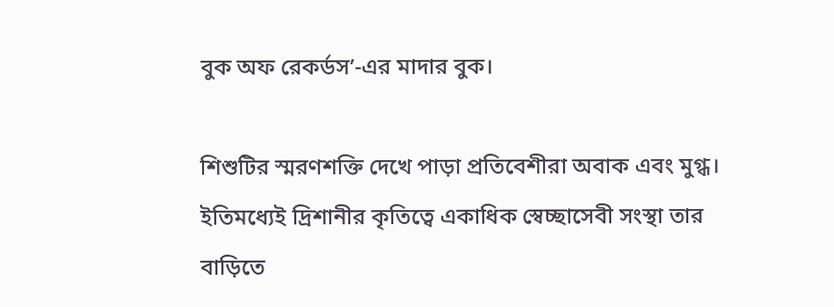বুক অফ রেকর্ডস’-এর মাদার বুক।

শিশুটির স্মরণশক্তি দেখে পাড়া প্রতিবেশীরা অবাক এবং মুগ্ধ। ইতিমধ্যেই দ্রিশানীর কৃতিত্বে একাধিক স্বেচ্ছাসেবী সংস্থা তার বাড়িতে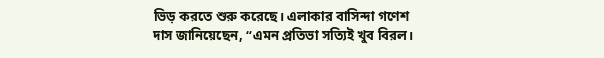ভিড় করতে শুরু করেছে। এলাকার বাসিন্দা গণেশ দাস জানিয়েছেন, “এমন প্রতিভা সত্যিই খুব বিরল।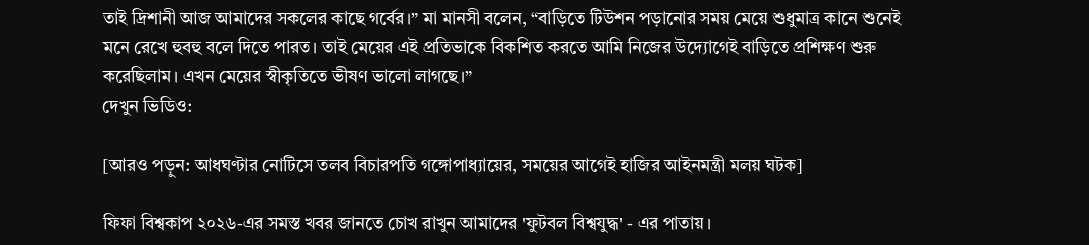তাই দ্রিশানী আজ আমাদের সকলের কাছে গর্বের।” মা মানসী বলেন, “বাড়িতে টিউশন পড়ানোর সময় মেয়ে শুধুমাত্র কানে শুনেই মনে রেখে হুবহু বলে দিতে পারত। তাই মেয়ের এই প্রতিভাকে বিকশিত করতে আমি নিজের উদ্যোগেই বাড়িতে প্রশিক্ষণ শুরু করেছিলাম। এখন মেয়ের স্বীকৃতিতে ভীষণ ভালো লাগছে।”
দেখুন ভিডিও:

[আরও পড়ুন: আধঘণ্টার নোটিসে তলব বিচারপতি গঙ্গোপাধ্যায়ের, সময়ের আগেই হাজির আইনমন্ত্রী মলয় ঘটক]

ফিফা বিশ্বকাপ ২০২৬-এর সমস্ত খবর জানতে চোখ রাখুন আমাদের 'ফুটবল বিশ্বযুদ্ধ' - এর পাতায়।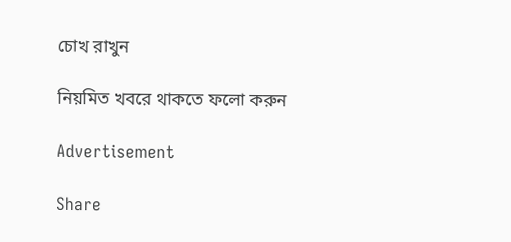চোখ রাখুন

নিয়মিত খবরে থাকতে ফলো করুন

Advertisement

Share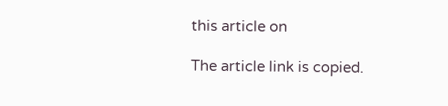this article on

The article link is copied.